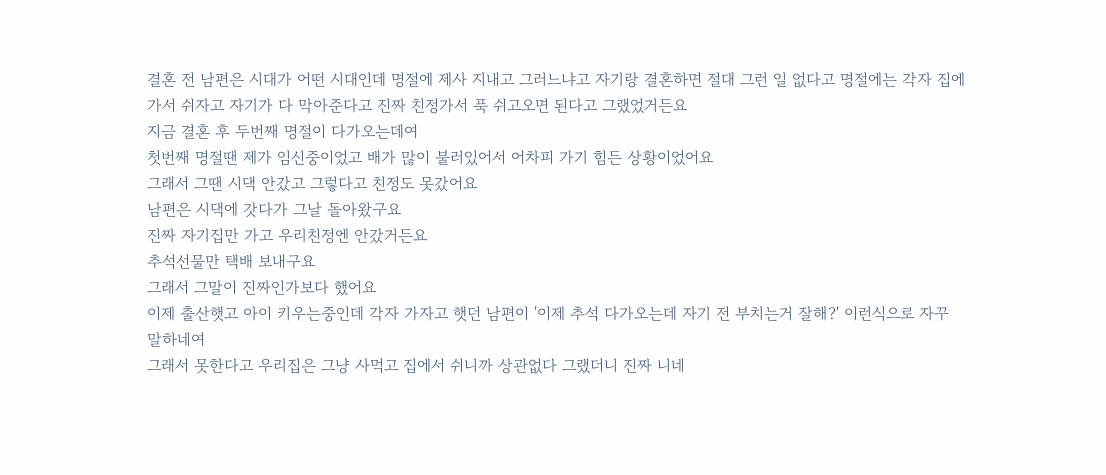결혼 전 남편은 시대가 어떤 시대인데 명절에 제사 지내고 그러느냐고 자기랑 결혼하면 절대 그런 일 없다고 명절에는 각자 집에 가서 쉬자고 자기가 다 막아준다고 진짜 친정가서 푹 쉬고오면 된다고 그랬었거든요
지금 결혼 후 두번째 명절이 다가오는데여
첫번째 명절땐 제가 임신중이었고 배가 많이 불러있어서 어차피 가기 힘든 상황이었어요
그래서 그땐 시댁 안갔고 그렇다고 친정도 못갔어요
남편은 시댁에 갓다가 그날 돌아왔구요
진짜 자기집만 가고 우리친정엔 안갔거든요
추석선물만 택배 보내구요
그래서 그말이 진짜인가보다 했어요
이제 출산햇고 아이 키우는중인데 각자 가자고 햇던 남편이 '이제 추석 다가오는데 자기 전 부치는거 잘해?' 이런식으로 자꾸 말하네여
그래서 못한다고 우리집은 그냥 사먹고 집에서 쉬니까 상관없다 그랬더니 진짜 니네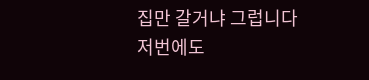집만 갈거냐 그럽니다
저번에도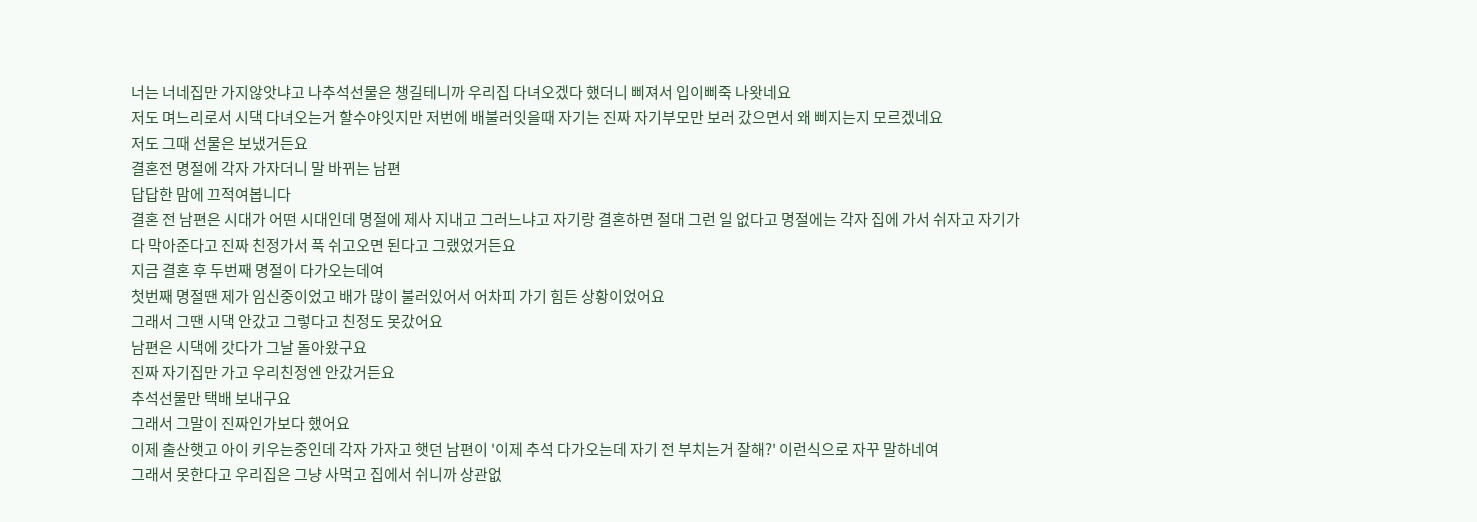너는 너네집만 가지않앗냐고 나추석선물은 챙길테니까 우리집 다녀오겠다 했더니 삐져서 입이삐죽 나왓네요
저도 며느리로서 시댁 다녀오는거 할수야잇지만 저번에 배불러잇을때 자기는 진짜 자기부모만 보러 갔으면서 왜 삐지는지 모르겠네요
저도 그때 선물은 보냈거든요
결혼전 명절에 각자 가자더니 말 바뀌는 남편
답답한 맘에 끄적여봅니다
결혼 전 남편은 시대가 어떤 시대인데 명절에 제사 지내고 그러느냐고 자기랑 결혼하면 절대 그런 일 없다고 명절에는 각자 집에 가서 쉬자고 자기가 다 막아준다고 진짜 친정가서 푹 쉬고오면 된다고 그랬었거든요
지금 결혼 후 두번째 명절이 다가오는데여
첫번째 명절땐 제가 임신중이었고 배가 많이 불러있어서 어차피 가기 힘든 상황이었어요
그래서 그땐 시댁 안갔고 그렇다고 친정도 못갔어요
남편은 시댁에 갓다가 그날 돌아왔구요
진짜 자기집만 가고 우리친정엔 안갔거든요
추석선물만 택배 보내구요
그래서 그말이 진짜인가보다 했어요
이제 출산햇고 아이 키우는중인데 각자 가자고 햇던 남편이 '이제 추석 다가오는데 자기 전 부치는거 잘해?' 이런식으로 자꾸 말하네여
그래서 못한다고 우리집은 그냥 사먹고 집에서 쉬니까 상관없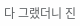다 그랬더니 진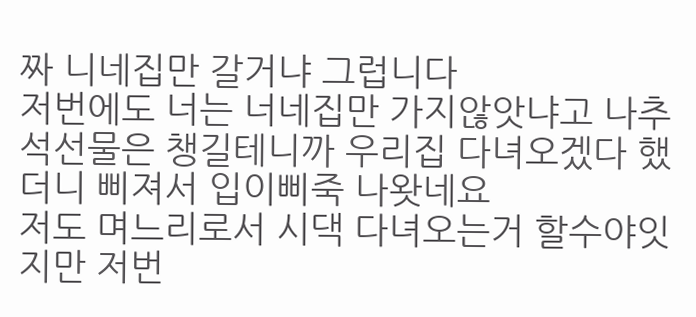짜 니네집만 갈거냐 그럽니다
저번에도 너는 너네집만 가지않앗냐고 나추석선물은 챙길테니까 우리집 다녀오겠다 했더니 삐져서 입이삐죽 나왓네요
저도 며느리로서 시댁 다녀오는거 할수야잇지만 저번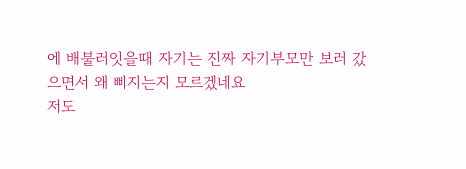에 배불러잇을때 자기는 진짜 자기부모만 보러 갔으면서 왜 삐지는지 모르겠네요
저도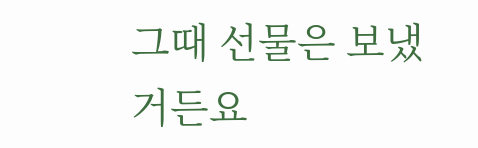그때 선물은 보냈거든요